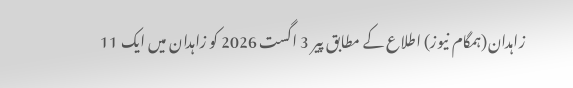زاہدان(ہمگام نیوز) اطلاع کے مطابق پیر 3 اگست 2026 کو زاہدان میں ایک 11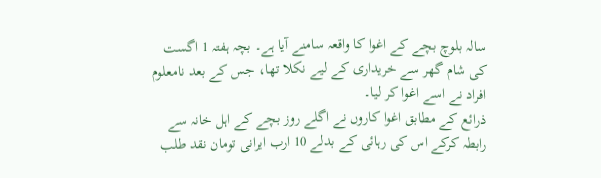سالہ بلوچ بچے کے اغوا کا واقعہ سامنے آیا ہے۔ بچہ ہفتہ 1 اگست کی شام گھر سے خریداری کے لیے نکلا تھا، جس کے بعد نامعلوم افراد نے اسے اغوا کر لیا۔
ذرائع کے مطابق اغوا کاروں نے اگلے روز بچے کے اہل خانہ سے رابطہ کرکے اس کی رہائی کے بدلے 10 ارب ایرانی تومان نقد طلب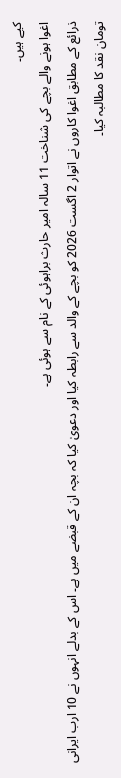کیے ہیں۔
اغوا ہونے والے بچے کی شناخت 11 سالہ امیر حارث براہوئی کے نام سے ہوئی ہے۔
ذرائع کے مطابق اغوا کاروں نے اتوار 2 اگست 2026 کو بچے کے والد سے رابطہ کیا اور دعویٰ کیا کہ بچہ ان کے قبضے میں ہے۔ اس کے بدلے انہوں نے 10 ارب ایرانی تومان نقد کا مطالبہ کیا۔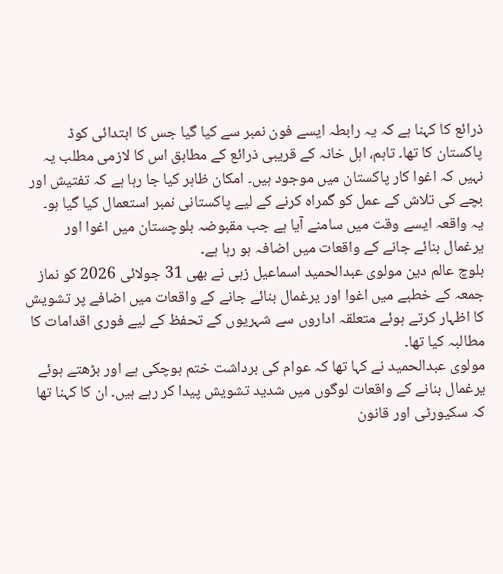ذرائع کا کہنا ہے کہ یہ رابطہ ایسے فون نمبر سے کیا گیا جس کا ابتدائی کوڈ پاکستان کا تھا۔ تاہم، اہل خانہ کے قریبی ذرائع کے مطابق اس کا لازمی مطلب یہ نہیں کہ اغوا کار پاکستان میں موجود ہیں۔ امکان ظاہر کیا جا رہا ہے کہ تفتیش اور بچے کی تلاش کے عمل کو گمراہ کرنے کے لیے پاکستانی نمبر استعمال کیا گیا ہو۔
یہ واقعہ ایسے وقت میں سامنے آیا ہے جب مقبوضہ بلوچستان میں اغوا اور یرغمال بنائے جانے کے واقعات میں اضافہ ہو رہا ہے۔
بلوچ عالم دین مولوی عبدالحمید اسماعیل زہی نے بھی 31 جولائی 2026 کو نماز جمعہ کے خطبے میں اغوا اور یرغمال بنائے جانے کے واقعات میں اضافے پر تشویش کا اظہار کرتے ہوئے متعلقہ اداروں سے شہریوں کے تحفظ کے لیے فوری اقدامات کا مطالبہ کیا تھا۔
مولوی عبدالحمید نے کہا تھا کہ عوام کی برداشت ختم ہوچکی ہے اور بڑھتے ہوئے یرغمال بنانے کے واقعات لوگوں میں شدید تشویش پیدا کر رہے ہیں۔ ان کا کہنا تھا کہ سکیورٹی اور قانون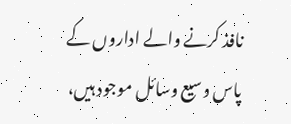نافذ کرنے والے اداروں کے پاس وسیع وسائل موجود ہیں،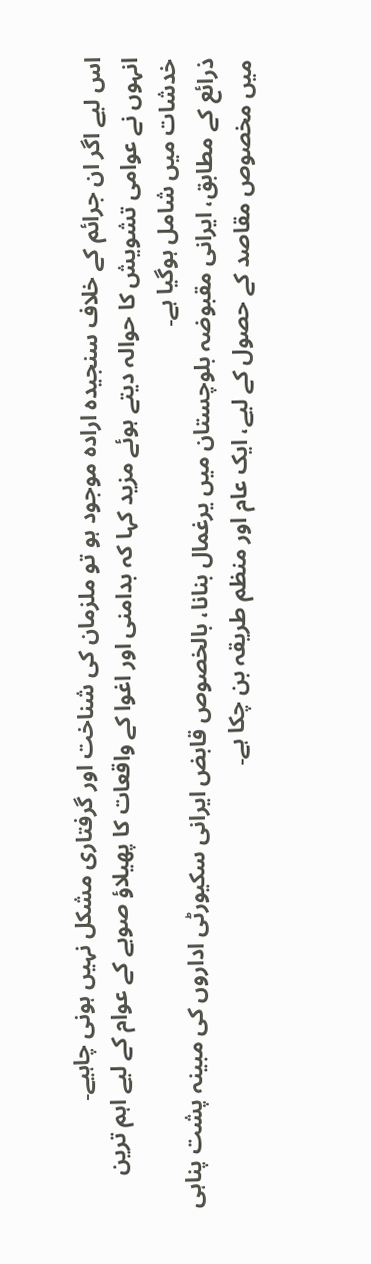اس لیے اگر ان جرائم کے خلاف سنجیدہ ارادہ موجود ہو تو ملزمان کی شناخت اور گرفتاری مشکل نہیں ہونی چاہیے۔
انہوں نے عوامی تشویش کا حوالہ دیتے ہوئے مزید کہا کہ بدامنی اور اغوا کے واقعات کا پھیلاؤ صوبے کے عوام کے لیے اہم ترین خدشات میں شامل ہوگیا ہے۔
ذرائع کے مطابق، ایرانی مقبوضہ بلوچستان میں یرغمال بنانا، بالخصوص قابض ایرانی سکیورٹی اداروں کی مبینہ پشت پناہی میں مخصوص مقاصد کے حصول کے لیے، ایک عام اور منظم طریقہ بن چکا ہے۔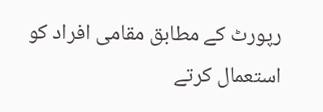رپورٹ کے مطابق مقامی افراد کو استعمال کرتے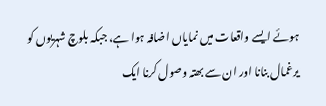ہوئے ایسے واقعات میں نمایاں اضافہ ہوا ہے، جبکہ بلوچ شہریوں کو یرغمال بنانا اور ان سے بھتہ وصول کرنا ایک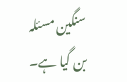سنگین مسئلہ بن گیا ہے۔